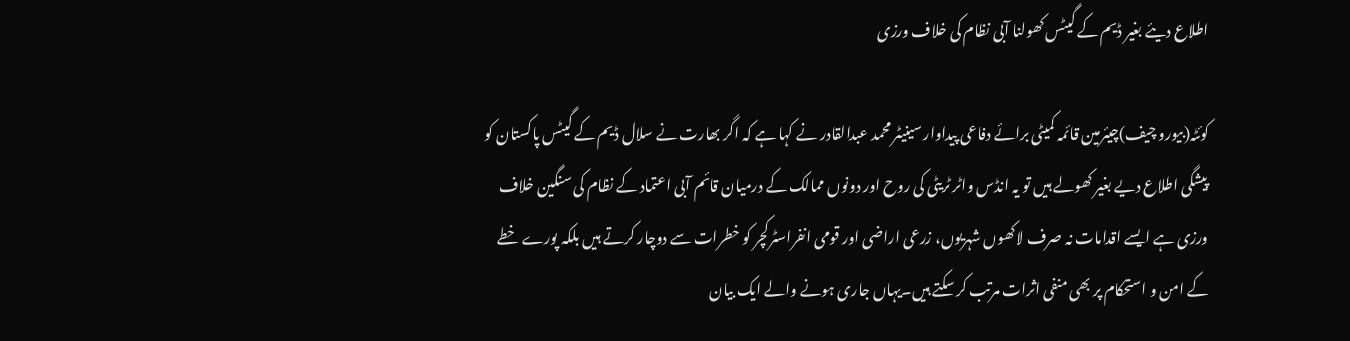اطلاع دیئے بغیر ڈیم کے گیٹس کھولنا آبی نظام کی خلاف ورزی

کوئٹہ(بیورو چیف)چیئرمین قائمہ کمیٹی برائے دفاعی پیداوار سینیٹر محمد عبدالقادر نے کہا ہے کہ اگر بھارت نے سلال ڈیم کے گیٹس پاکستان کو پیشگی اطلاع دیے بغیر کھولے ہیں تو یہ انڈس واٹر ٹریٹی کی روح اور دونوں ممالک کے درمیان قائم آبی اعتماد کے نظام کی سنگین خلاف ورزی ہے ایسے اقدامات نہ صرف لاکھوں شہریوں، زرعی اراضی اور قومی انفراسٹرکچر کو خطرات سے دوچار کرتے ہیں بلکہ پورے خطے کے امن و استحکام پر بھی منفی اثرات مرتب کر سکتے ہیں۔یہاں جاری ہونے والے ایک بیان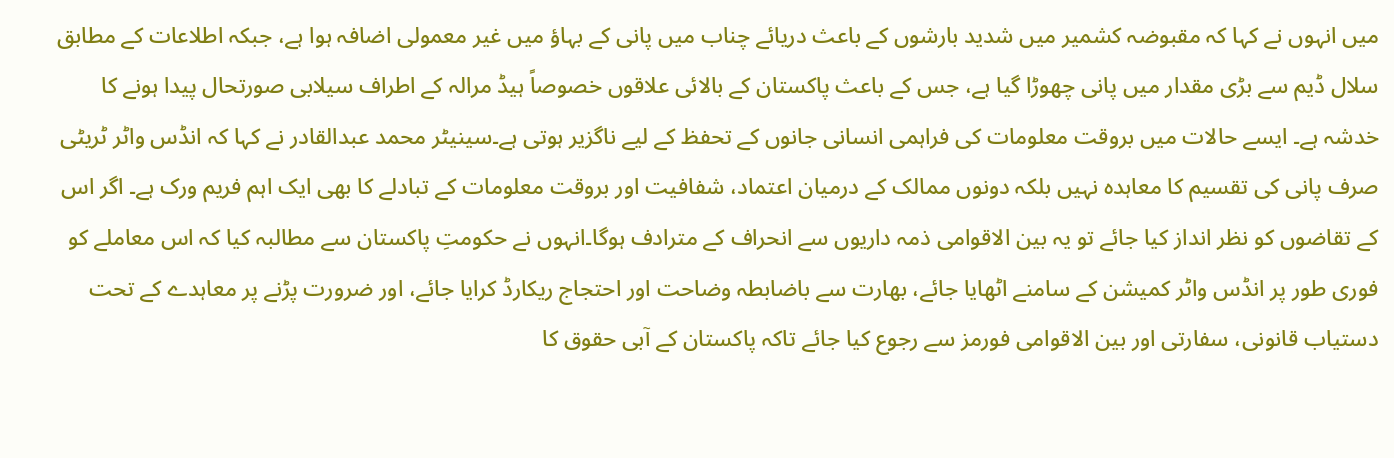میں انہوں نے کہا کہ مقبوضہ کشمیر میں شدید بارشوں کے باعث دریائے چناب میں پانی کے بہاؤ میں غیر معمولی اضافہ ہوا ہے، جبکہ اطلاعات کے مطابق سلال ڈیم سے بڑی مقدار میں پانی چھوڑا گیا ہے، جس کے باعث پاکستان کے بالائی علاقوں خصوصاً ہیڈ مرالہ کے اطراف سیلابی صورتحال پیدا ہونے کا خدشہ ہے۔ ایسے حالات میں بروقت معلومات کی فراہمی انسانی جانوں کے تحفظ کے لیے ناگزیر ہوتی ہے۔سینیٹر محمد عبدالقادر نے کہا کہ انڈس واٹر ٹریٹی صرف پانی کی تقسیم کا معاہدہ نہیں بلکہ دونوں ممالک کے درمیان اعتماد، شفافیت اور بروقت معلومات کے تبادلے کا بھی ایک اہم فریم ورک ہے۔ اگر اس کے تقاضوں کو نظر انداز کیا جائے تو یہ بین الاقوامی ذمہ داریوں سے انحراف کے مترادف ہوگا۔انہوں نے حکومتِ پاکستان سے مطالبہ کیا کہ اس معاملے کو فوری طور پر انڈس واٹر کمیشن کے سامنے اٹھایا جائے، بھارت سے باضابطہ وضاحت اور احتجاج ریکارڈ کرایا جائے، اور ضرورت پڑنے پر معاہدے کے تحت دستیاب قانونی، سفارتی اور بین الاقوامی فورمز سے رجوع کیا جائے تاکہ پاکستان کے آبی حقوق کا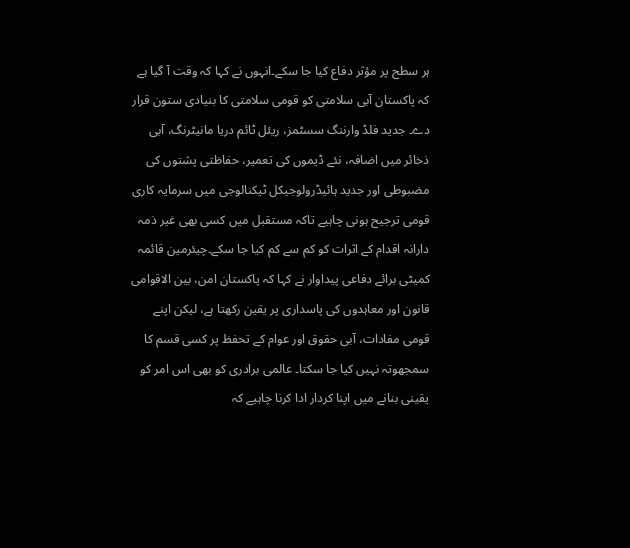ہر سطح پر مؤثر دفاع کیا جا سکے۔انہوں نے کہا کہ وقت آ گیا ہے کہ پاکستان آبی سلامتی کو قومی سلامتی کا بنیادی ستون قرار دے۔ جدید فلڈ وارننگ سسٹمز، ریئل ٹائم دریا مانیٹرنگ، آبی ذخائر میں اضافہ، نئے ڈیموں کی تعمیر، حفاظتی پشتوں کی مضبوطی اور جدید ہائیڈرولوجیکل ٹیکنالوجی میں سرمایہ کاری قومی ترجیح ہونی چاہیے تاکہ مستقبل میں کسی بھی غیر ذمہ دارانہ اقدام کے اثرات کو کم سے کم کیا جا سکے۔چیئرمین قائمہ کمیٹی برائے دفاعی پیداوار نے کہا کہ پاکستان امن، بین الاقوامی قانون اور معاہدوں کی پاسداری پر یقین رکھتا ہے، لیکن اپنے قومی مفادات، آبی حقوق اور عوام کے تحفظ پر کسی قسم کا سمجھوتہ نہیں کیا جا سکتا۔ عالمی برادری کو بھی اس امر کو یقینی بنانے میں اپنا کردار ادا کرنا چاہیے کہ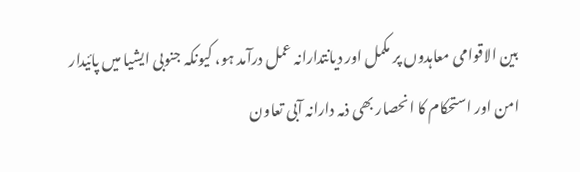بین الاقوامی معاہدوں پر مکمل اور دیانتدارانہ عمل درآمد ہو، کیونکہ جنوبی ایشیا میں پائیدار امن اور استحکام کا انحصار بھی ذمہ دارانہ آبی تعاون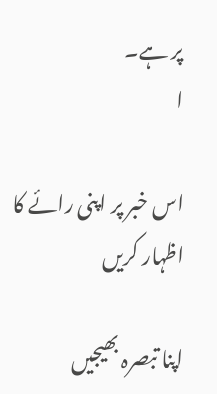پر ہے۔
ا

اس خبر پر اپنی رائے کا اظہار کریں

اپنا تبصرہ بھیجیں